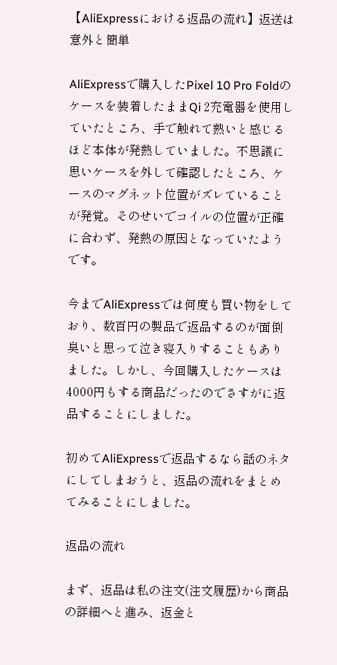【AliExpressにおける返品の流れ】返送は意外と簡単

AliExpressで購入したPixel 10 Pro Foldのケースを装着したままQi 2充電器を使用していたところ、手で触れて熱いと感じるほど本体が発熱していました。不思議に思いケースを外して確認したところ、ケースのマグネット位置がズレていることが発覚。そのせいでコイルの位置が正確に合わず、発熱の原因となっていたようです。

今までAliExpressでは何度も買い物をしており、数百円の製品で返品するのが面倒臭いと思って泣き寝入りすることもありました。しかし、今回購入したケースは4000円もする商品だったのでさすがに返品することにしました。

初めてAliExpressで返品するなら話のネタにしてしまおうと、返品の流れをまとめてみることにしました。

返品の流れ

まず、返品は私の注文(注文履歴)から商品の詳細へと進み、返金と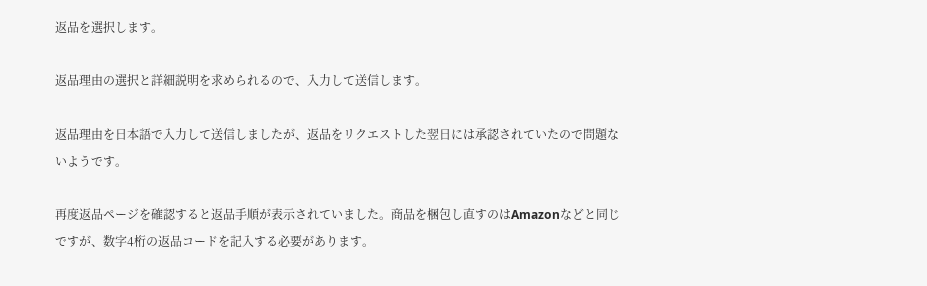返品を選択します。

返品理由の選択と詳細説明を求められるので、入力して送信します。

返品理由を日本語で入力して送信しましたが、返品をリクエストした翌日には承認されていたので問題ないようです。

再度返品ページを確認すると返品手順が表示されていました。商品を梱包し直すのはAmazonなどと同じですが、数字4桁の返品コードを記入する必要があります。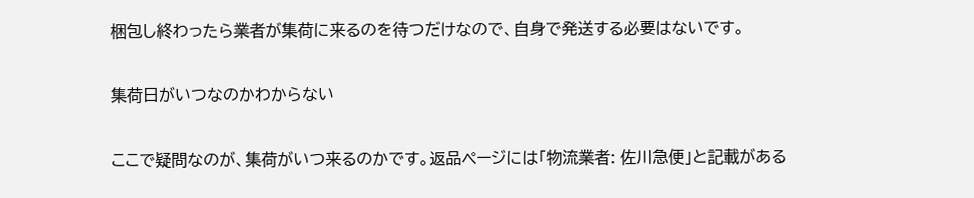梱包し終わったら業者が集荷に来るのを待つだけなので、自身で発送する必要はないです。

集荷日がいつなのかわからない

ここで疑問なのが、集荷がいつ来るのかです。返品ページには「物流業者: 佐川急便」と記載がある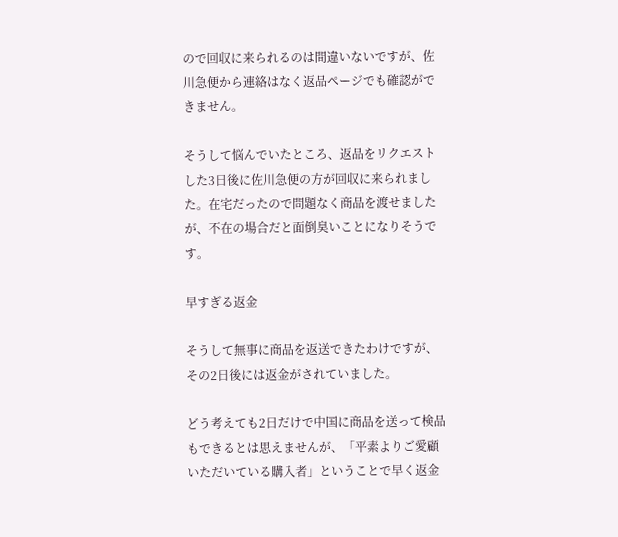ので回収に来られるのは間違いないですが、佐川急便から連絡はなく返品ページでも確認ができません。

そうして悩んでいたところ、返品をリクエストした3日後に佐川急便の方が回収に来られました。在宅だったので問題なく商品を渡せましたが、不在の場合だと面倒臭いことになりそうです。

早すぎる返金

そうして無事に商品を返送できたわけですが、その2日後には返金がされていました。

どう考えても2日だけで中国に商品を送って検品もできるとは思えませんが、「平素よりご愛顧いただいている購入者」ということで早く返金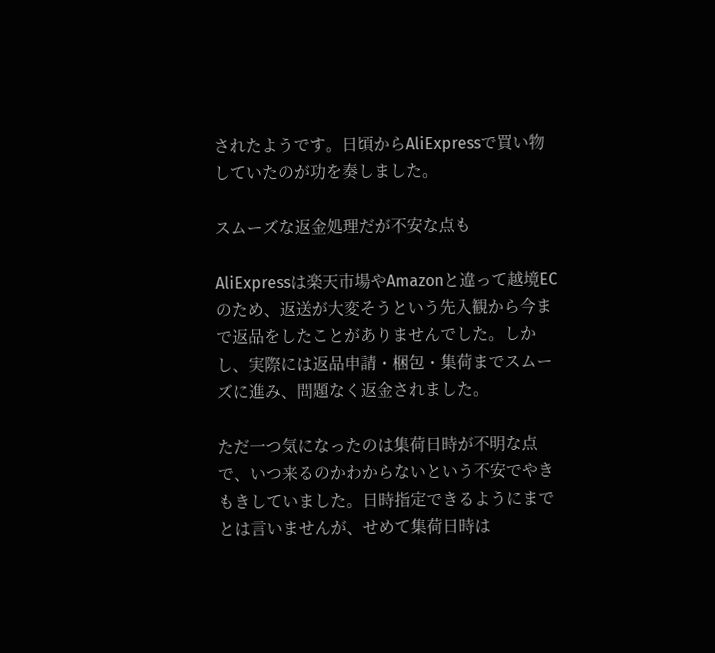されたようです。日頃からAliExpressで買い物していたのが功を奏しました。

スムーズな返金処理だが不安な点も

AliExpressは楽天市場やAmazonと違って越境ECのため、返送が大変そうという先入観から今まで返品をしたことがありませんでした。しかし、実際には返品申請・梱包・集荷までスムーズに進み、問題なく返金されました。

ただ一つ気になったのは集荷日時が不明な点で、いつ来るのかわからないという不安でやきもきしていました。日時指定できるようにまでとは言いませんが、せめて集荷日時は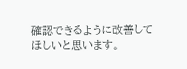確認できるように改善してほしいと思います。